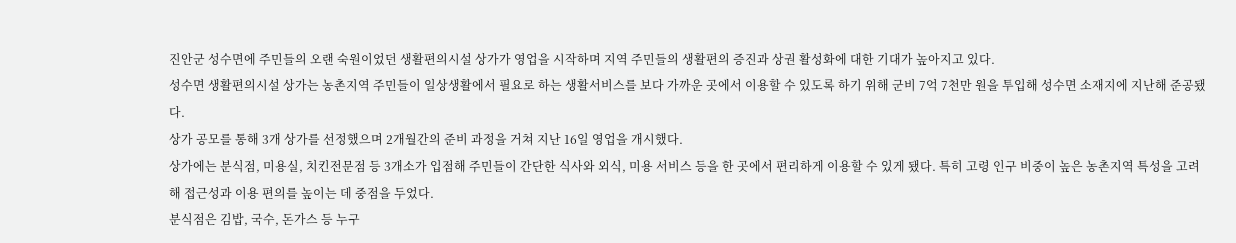진안군 성수면에 주민들의 오랜 숙원이었던 생활편의시설 상가가 영업을 시작하며 지역 주민들의 생활편의 증진과 상권 활성화에 대한 기대가 높아지고 있다.
성수면 생활편의시설 상가는 농촌지역 주민들이 일상생활에서 필요로 하는 생활서비스를 보다 가까운 곳에서 이용할 수 있도록 하기 위해 군비 7억 7천만 원을 투입해 성수면 소재지에 지난해 준공됐다.
상가 공모를 통해 3개 상가를 선정했으며 2개월간의 준비 과정을 거쳐 지난 16일 영업을 개시했다.
상가에는 분식점, 미용실, 치킨전문점 등 3개소가 입점해 주민들이 간단한 식사와 외식, 미용 서비스 등을 한 곳에서 편리하게 이용할 수 있게 됐다. 특히 고령 인구 비중이 높은 농촌지역 특성을 고려해 접근성과 이용 편의를 높이는 데 중점을 두었다.
분식점은 김밥, 국수, 돈가스 등 누구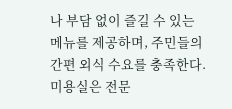나 부담 없이 즐길 수 있는 메뉴를 제공하며, 주민들의 간편 외식 수요를 충족한다. 미용실은 전문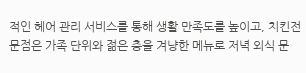적인 헤어 관리 서비스를 통해 생활 만족도를 높이고, 치킨전문점은 가족 단위와 젊은 층을 겨냥한 메뉴로 저녁 외식 문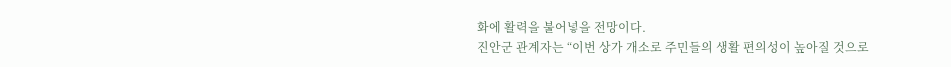화에 활력을 불어넣을 전망이다.
진안군 관계자는 “이번 상가 개소로 주민들의 생활 편의성이 높아질 것으로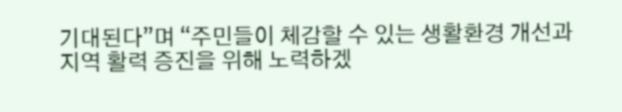기대된다”며 “주민들이 체감할 수 있는 생활환경 개선과 지역 활력 증진을 위해 노력하겠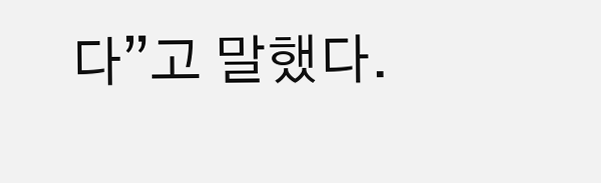다”고 말했다.